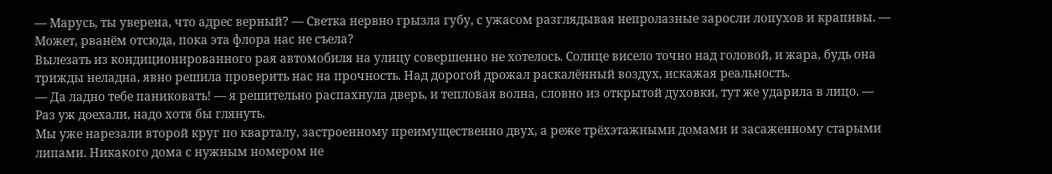— Марусь, ты уверена, что адрес верный? — Светка нервно грызла губу, с ужасом разглядывая непролазные заросли лопухов и крапивы. — Может, рванём отсюда, пока эта флора нас не съела?
Вылезать из кондиционированного рая автомобиля на улицу совершенно не хотелось. Солнце висело точно над головой, и жара, будь она трижды неладна, явно решила проверить нас на прочность. Над дорогой дрожал раскалённый воздух, искажая реальность.
— Да ладно тебе паниковать! — я решительно распахнула дверь, и тепловая волна, словно из открытой духовки, тут же ударила в лицо. — Раз уж доехали, надо хотя бы глянуть.
Мы уже нарезали второй круг по кварталу, застроенному преимущественно двух, а реже трёхэтажными домами и засаженному старыми липами. Никакого дома с нужным номером не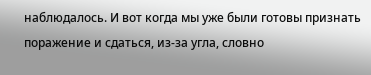наблюдалось. И вот когда мы уже были готовы признать поражение и сдаться, из-за угла, словно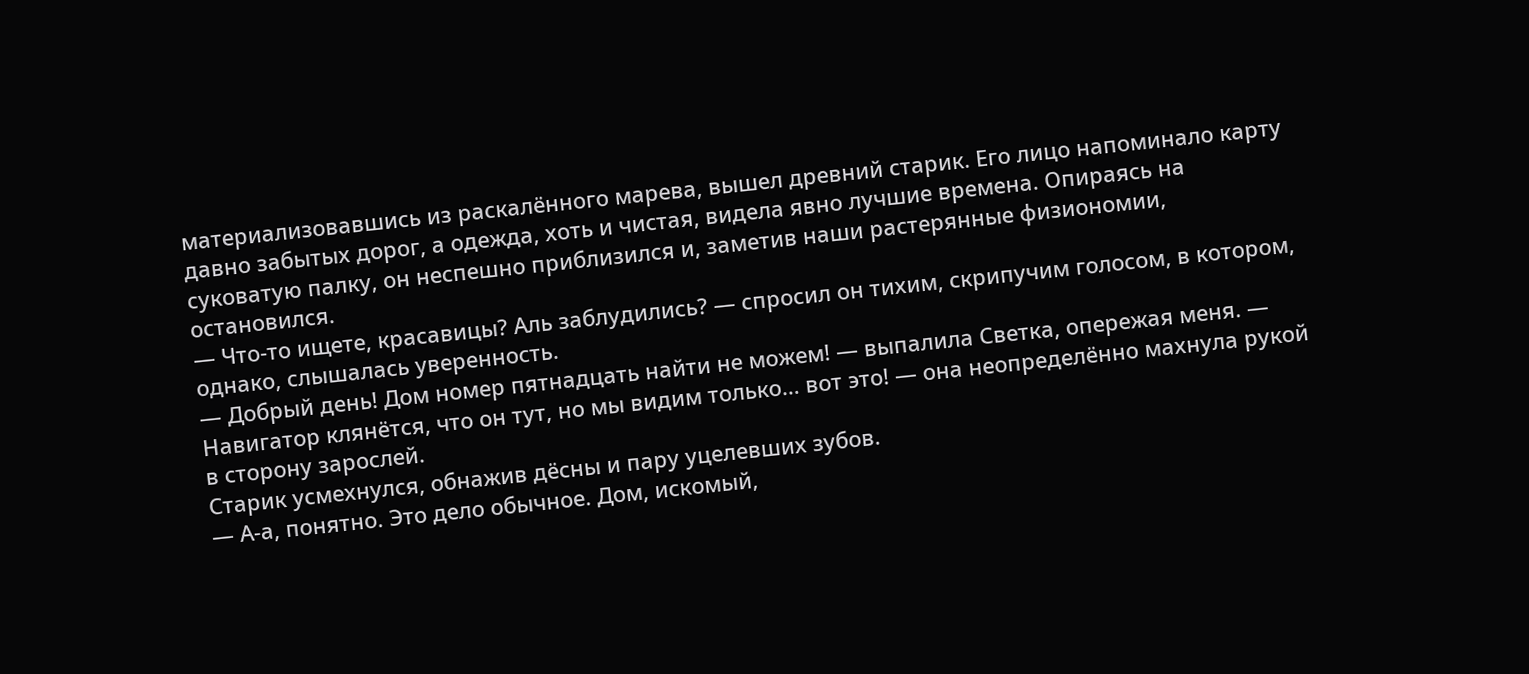материализовавшись из раскалённого марева, вышел древний старик. Его лицо напоминало карту давно забытых дорог, а одежда, хоть и чистая, видела явно лучшие времена. Опираясь на суковатую палку, он неспешно приблизился и, заметив наши растерянные физиономии, остановился.
— Что-то ищете, красавицы? Аль заблудились? — спросил он тихим, скрипучим голосом, в котором, однако, слышалась уверенность.
— Добрый день! Дом номер пятнадцать найти не можем! — выпалила Светка, опережая меня. — Навигатор клянётся, что он тут, но мы видим только… вот это! — она неопределённо махнула рукой в сторону зарослей.
Старик усмехнулся, обнажив дёсны и пару уцелевших зубов.
— А-а, понятно. Это дело обычное. Дом, искомый,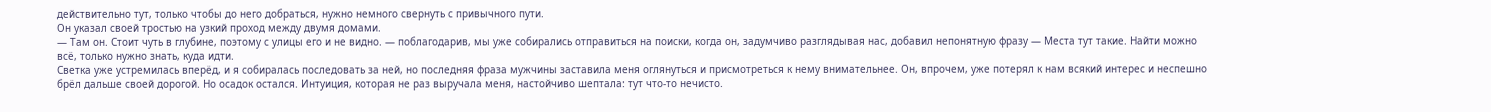действительно тут, только чтобы до него добраться, нужно немного свернуть с привычного пути.
Он указал своей тростью на узкий проход между двумя домами.
— Там он. Стоит чуть в глубине, поэтому с улицы его и не видно. — поблагодарив, мы уже собирались отправиться на поиски, когда он, задумчиво разглядывая нас, добавил непонятную фразу — Места тут такие. Найти можно всё, только нужно знать, куда идти.
Светка уже устремилась вперёд, и я собиралась последовать за ней, но последняя фраза мужчины заставила меня оглянуться и присмотреться к нему внимательнее. Он, впрочем, уже потерял к нам всякий интерес и неспешно брёл дальше своей дорогой. Но осадок остался. Интуиция, которая не раз выручала меня, настойчиво шептала: тут что-то нечисто.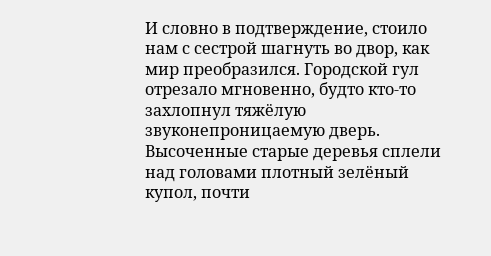И словно в подтверждение, стоило нам с сестрой шагнуть во двор, как мир преобразился. Городской гул отрезало мгновенно, будто кто-то захлопнул тяжёлую звуконепроницаемую дверь. Высоченные старые деревья сплели над головами плотный зелёный купол, почти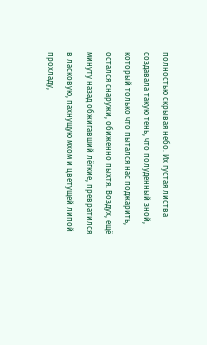полностью скрывая небо. Их густая листва создавала такую тень, что полуденный зной, который только что пытался нас поджарить, остался снаружи, обиженно пыхтя. Воздух, ещё минуту назад обжигавший лёгкие, превратился в ласковую, пахнущую мхом и цветущей липой прохладу,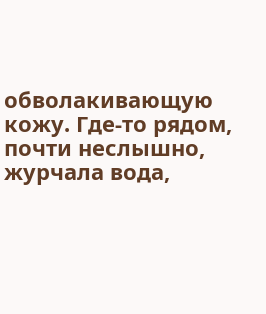обволакивающую кожу. Где-то рядом, почти неслышно, журчала вода,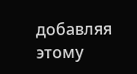добавляя этому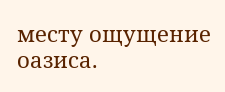месту ощущение оазиса.